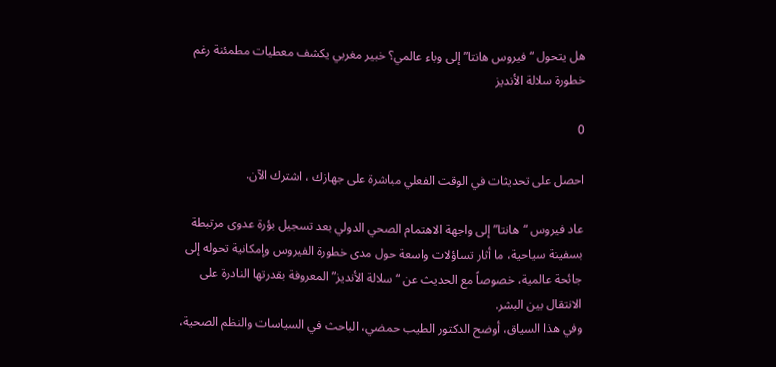هل يتحول “فيروس هانتا” إلى وباء عالمي؟ خبير مغربي يكشف معطيات مطمئنة رغم خطورة سلالة الأنديز

0

احصل على تحديثات في الوقت الفعلي مباشرة على جهازك ، اشترك الآن.

عاد فيروس “هانتا” إلى واجهة الاهتمام الصحي الدولي بعد تسجيل بؤرة عدوى مرتبطة بسفينة سياحية، ما أثار تساؤلات واسعة حول مدى خطورة الفيروس وإمكانية تحوله إلى جائحة عالمية، خصوصاً مع الحديث عن “سلالة الأنديز” المعروفة بقدرتها النادرة على الانتقال بين البشر.
وفي هذا السياق، أوضح الدكتور الطيب حمضي، الباحث في السياسات والنظم الصحية،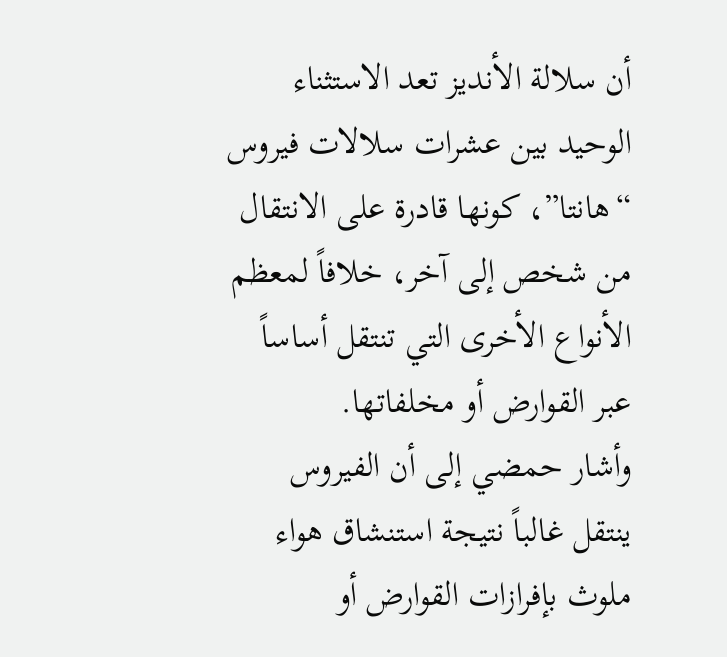أن سلالة الأنديز تعد الاستثناء الوحيد بين عشرات سلالات فيروس “هانتا”، كونها قادرة على الانتقال من شخص إلى آخر، خلافاً لمعظم الأنواع الأخرى التي تنتقل أساساً عبر القوارض أو مخلفاتها.
وأشار حمضي إلى أن الفيروس ينتقل غالباً نتيجة استنشاق هواء ملوث بإفرازات القوارض أو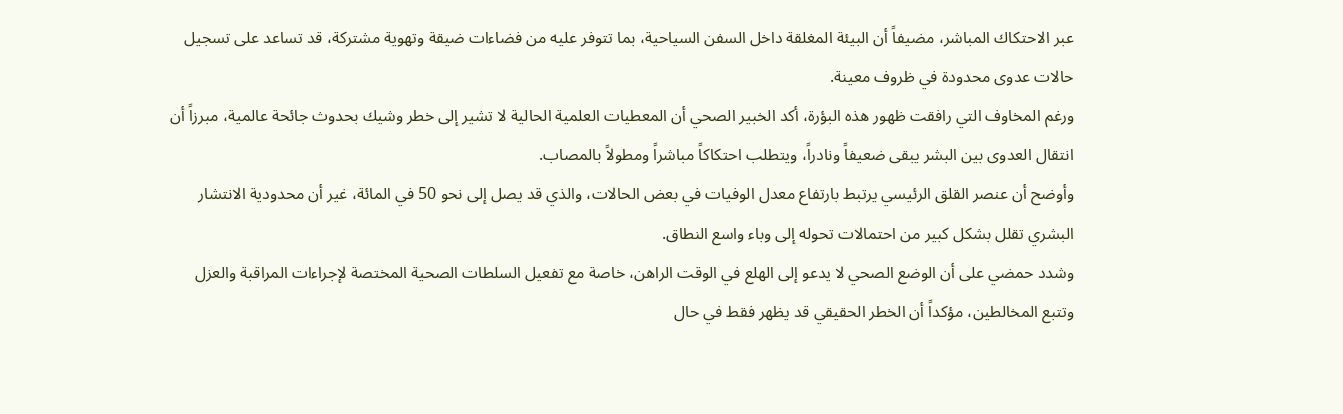عبر الاحتكاك المباشر، مضيفاً أن البيئة المغلقة داخل السفن السياحية، بما تتوفر عليه من فضاءات ضيقة وتهوية مشتركة، قد تساعد على تسجيل حالات عدوى محدودة في ظروف معينة.
ورغم المخاوف التي رافقت ظهور هذه البؤرة، أكد الخبير الصحي أن المعطيات العلمية الحالية لا تشير إلى خطر وشيك بحدوث جائحة عالمية، مبرزاً أن انتقال العدوى بين البشر يبقى ضعيفاً ونادراً، ويتطلب احتكاكاً مباشراً ومطولاً بالمصاب.
وأوضح أن عنصر القلق الرئيسي يرتبط بارتفاع معدل الوفيات في بعض الحالات، والذي قد يصل إلى نحو 50 في المائة، غير أن محدودية الانتشار البشري تقلل بشكل كبير من احتمالات تحوله إلى وباء واسع النطاق.
وشدد حمضي على أن الوضع الصحي لا يدعو إلى الهلع في الوقت الراهن، خاصة مع تفعيل السلطات الصحية المختصة لإجراءات المراقبة والعزل وتتبع المخالطين، مؤكداً أن الخطر الحقيقي قد يظهر فقط في حال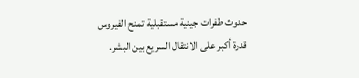حدوث طفرات جينية مستقبلية تمنح الفيروس قدرة أكبر على الانتقال السريع بين البشر.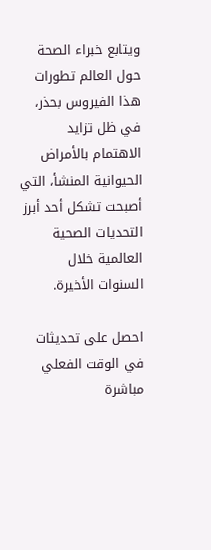ويتابع خبراء الصحة حول العالم تطورات هذا الفيروس بحذر، في ظل تزايد الاهتمام بالأمراض الحيوانية المنشأ، التي أصبحت تشكل أحد أبرز التحديات الصحية العالمية خلال السنوات الأخيرة.

احصل على تحديثات في الوقت الفعلي مباشرة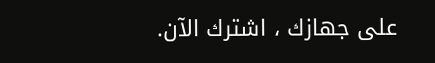على جهازك ، اشترك الآن.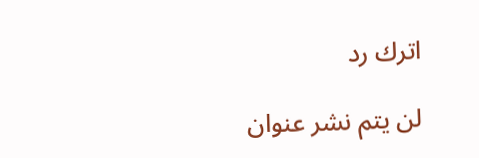اترك رد

لن يتم نشر عنوان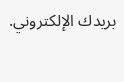بريدك الإلكتروني.